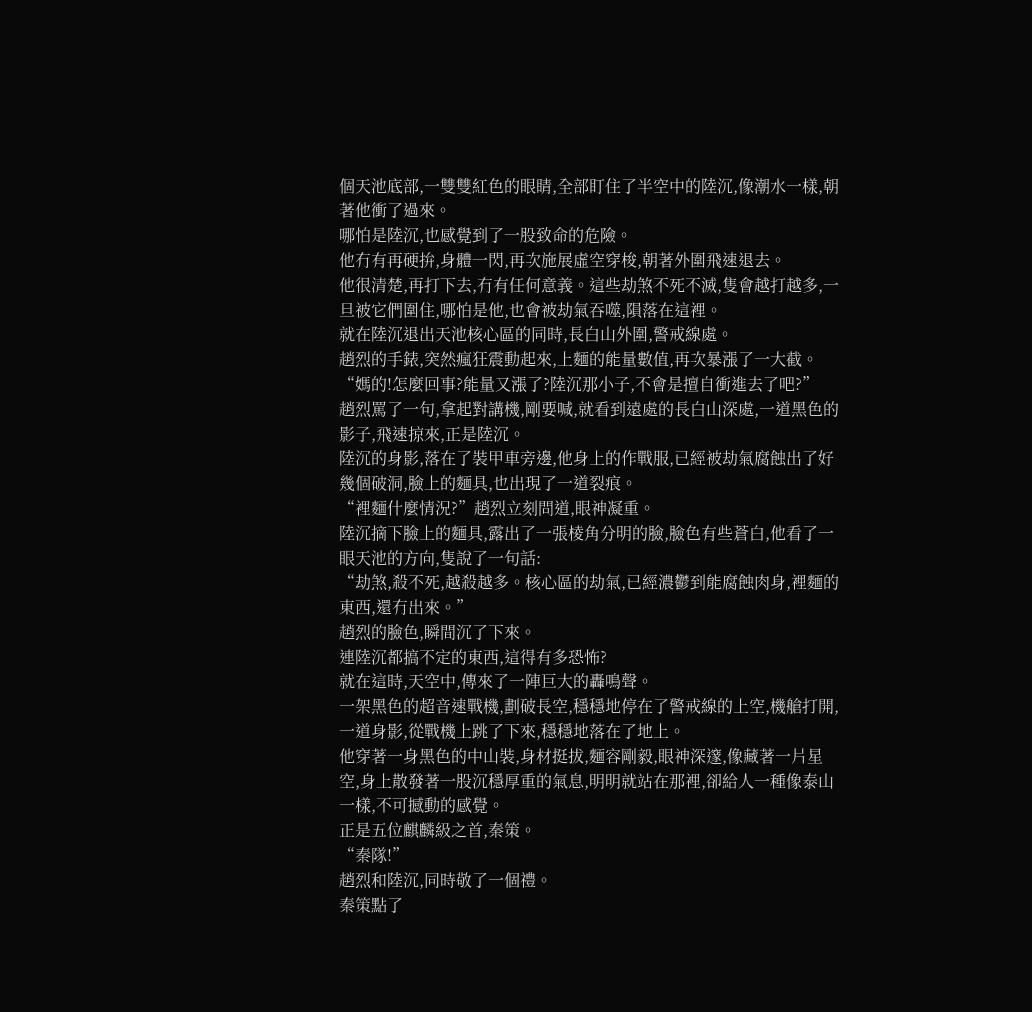個天池底部,一雙雙紅色的眼睛,全部盯住了半空中的陸沉,像潮水一樣,朝著他衝了過來。
哪怕是陸沉,也感覺到了一股致命的危險。
他冇有再硬拚,身體一閃,再次施展虛空穿梭,朝著外圍飛速退去。
他很清楚,再打下去,冇有任何意義。這些劫煞不死不滅,隻會越打越多,一旦被它們圍住,哪怕是他,也會被劫氣吞噬,隕落在這裡。
就在陸沉退出天池核心區的同時,長白山外圍,警戒線處。
趙烈的手錶,突然瘋狂震動起來,上麵的能量數值,再次暴漲了一大截。
“媽的!怎麼回事?能量又漲了?陸沉那小子,不會是擅自衝進去了吧?”
趙烈罵了一句,拿起對講機,剛要喊,就看到遠處的長白山深處,一道黑色的影子,飛速掠來,正是陸沉。
陸沉的身影,落在了裝甲車旁邊,他身上的作戰服,已經被劫氣腐蝕出了好幾個破洞,臉上的麵具,也出現了一道裂痕。
“裡麵什麼情況?”趙烈立刻問道,眼神凝重。
陸沉摘下臉上的麵具,露出了一張棱角分明的臉,臉色有些蒼白,他看了一眼天池的方向,隻說了一句話:
“劫煞,殺不死,越殺越多。核心區的劫氣,已經濃鬱到能腐蝕肉身,裡麵的東西,還冇出來。”
趙烈的臉色,瞬間沉了下來。
連陸沉都搞不定的東西,這得有多恐怖?
就在這時,天空中,傳來了一陣巨大的轟鳴聲。
一架黑色的超音速戰機,劃破長空,穩穩地停在了警戒線的上空,機艙打開,一道身影,從戰機上跳了下來,穩穩地落在了地上。
他穿著一身黑色的中山裝,身材挺拔,麵容剛毅,眼神深邃,像藏著一片星空,身上散發著一股沉穩厚重的氣息,明明就站在那裡,卻給人一種像泰山一樣,不可撼動的感覺。
正是五位麒麟級之首,秦策。
“秦隊!”
趙烈和陸沉,同時敬了一個禮。
秦策點了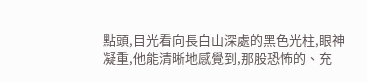點頭,目光看向長白山深處的黑色光柱,眼神凝重,他能清晰地感覺到,那股恐怖的、充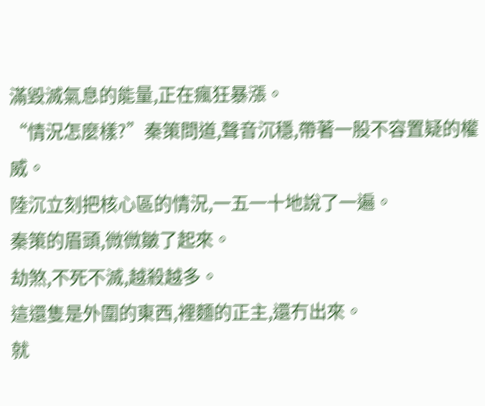滿毀滅氣息的能量,正在瘋狂暴漲。
“情況怎麼樣?”秦策問道,聲音沉穩,帶著一股不容置疑的權威。
陸沉立刻把核心區的情況,一五一十地說了一遍。
秦策的眉頭,微微皺了起來。
劫煞,不死不滅,越殺越多。
這還隻是外圍的東西,裡麵的正主,還冇出來。
就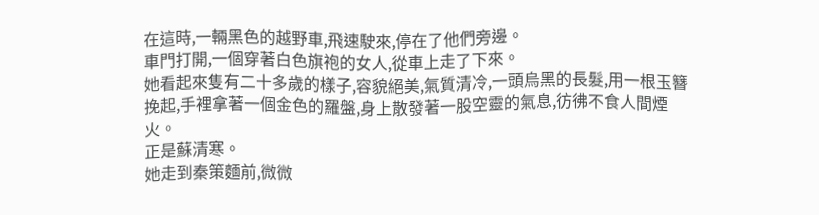在這時,一輛黑色的越野車,飛速駛來,停在了他們旁邊。
車門打開,一個穿著白色旗袍的女人,從車上走了下來。
她看起來隻有二十多歲的樣子,容貌絕美,氣質清冷,一頭烏黑的長髮,用一根玉簪挽起,手裡拿著一個金色的羅盤,身上散發著一股空靈的氣息,彷彿不食人間煙火。
正是蘇清寒。
她走到秦策麵前,微微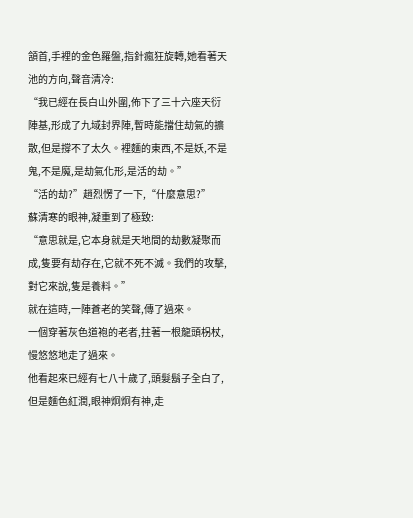頷首,手裡的金色羅盤,指針瘋狂旋轉,她看著天池的方向,聲音清冷:
“我已經在長白山外圍,佈下了三十六座天衍陣基,形成了九域封界陣,暫時能擋住劫氣的擴散,但是撐不了太久。裡麵的東西,不是妖,不是鬼,不是魔,是劫氣化形,是活的劫。”
“活的劫?”趙烈愣了一下,“什麼意思?”
蘇清寒的眼神,凝重到了極致:
“意思就是,它本身就是天地間的劫數凝聚而成,隻要有劫存在,它就不死不滅。我們的攻擊,對它來說,隻是養料。”
就在這時,一陣蒼老的笑聲,傳了過來。
一個穿著灰色道袍的老者,拄著一根龍頭柺杖,慢悠悠地走了過來。
他看起來已經有七八十歲了,頭髮鬍子全白了,但是麵色紅潤,眼神炯炯有神,走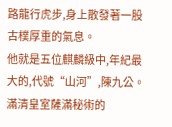路龍行虎步,身上散發著一股古樸厚重的氣息。
他就是五位麒麟級中,年紀最大的,代號“山河”,陳九公。
滿清皇室薩滿秘術的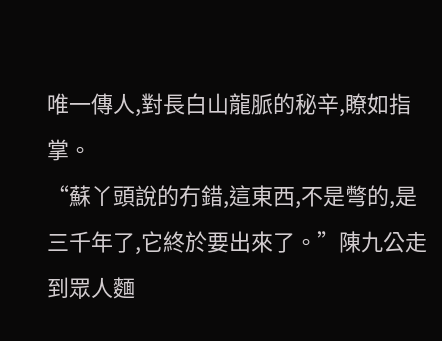唯一傳人,對長白山龍脈的秘辛,瞭如指掌。
“蘇丫頭說的冇錯,這東西,不是彆的,是三千年了,它終於要出來了。”陳九公走到眾人麵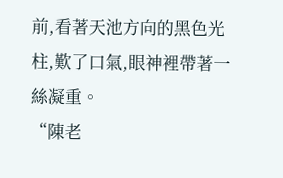前,看著天池方向的黑色光柱,歎了口氣,眼神裡帶著一絲凝重。
“陳老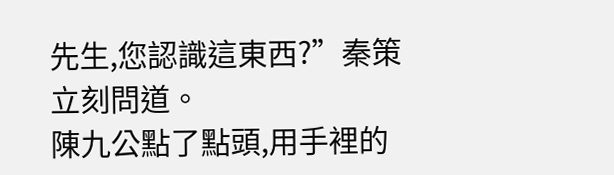先生,您認識這東西?”秦策立刻問道。
陳九公點了點頭,用手裡的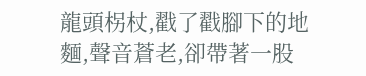龍頭柺杖,戳了戳腳下的地麵,聲音蒼老,卻帶著一股